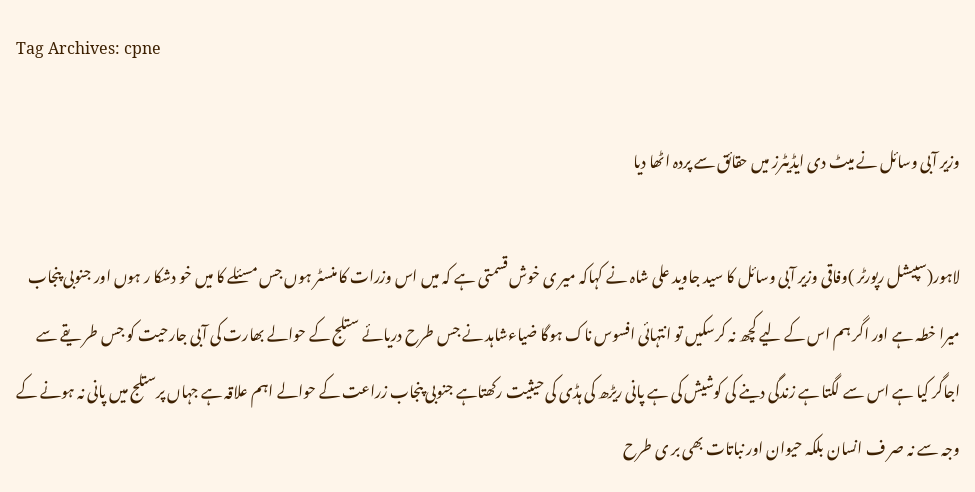Tag Archives: cpne

وزیر آبی وسائل نے میٹ دی ایڈیٹرز میں حقائق سے پردہ اٹھا دیا

لاہور(سپیشل رپورٹر )وفاقی وزیر آبی وسائل کا سید جاوید علی شاہ نے کہاکہ میر ی خوش قسمتی ہے کہ میں اس وزرات کا منسٹر ہوں جس مسئلے کا میں خو دشکا ر ہوں اور جنوبی پنجاب میرا خطہ ہے اور اگر ہم اس کے لیے کچھ نہ کرسکیں تو انتہائی افسوس ناک ہوگا ضیاءشاہد نے جس طرح دریائے ستلج کے حوالے بھارت کی آبی جارحیت کو جس طر یقے سے اجاگر کیا ہے اس سے لگتا ہے زندگی دینے کی کوشیش کی ہے پانی ریڑھ کی ہڈی کی حیثیت رکھتاہے جنوبی پنجاب زراعت کے حوالے اہم علاقہ ہے جہاں پرستلج میں پانی نہ ہونے کے وجہ سے نہ صر ف انسان بلکہ حیوان اور نباتات بھی بر ی طرح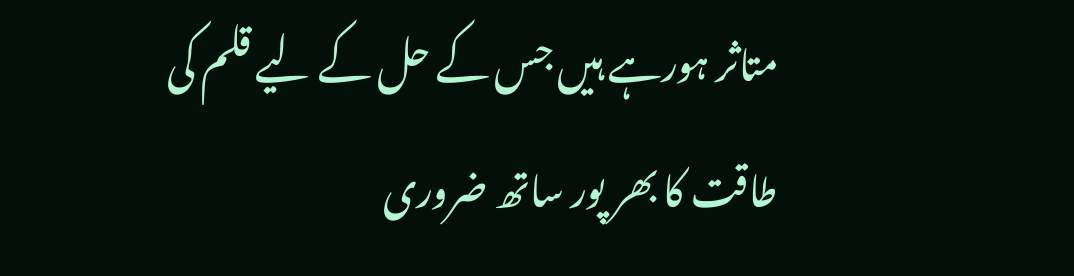متاثر ہورہے ہیں جس کے حل کے لیے قلم کی طاقت کا بھر پور ساتھ ضروری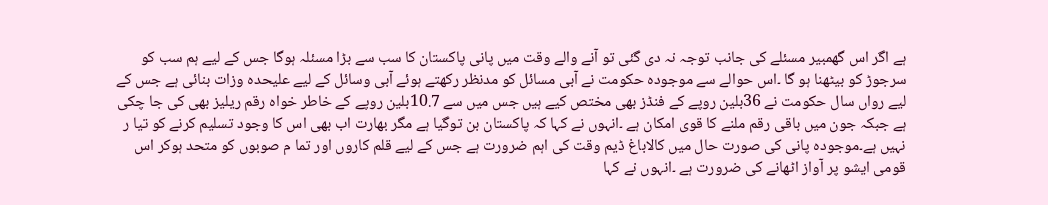ہے اگر اس گھمبیر مسئلے کی جانب توجہ نہ دی گئی تو آنے والے وقت میں پانی پاکستان کا سب سے بڑا مسئلہ ہوگا جس کے لیے ہم سب کو سرجوڑ کو بیٹھنا ہو گا ۔اس حوالے سے موجودہ حکومت نے آبی مسائل کو مدنظر رکھتے ہوئے آبی وسائل کے لیے علیحدہ وزات بنائی ہے جس کے لیے رواں سال حکومت نے 36بلین روپے کے فنڈز بھی مختص کیے ہیں جس میں سے 10.7بلین روپے کے خاطر خواہ رقم ریلیز بھی کی جا چکی ہے جبکہ جون میں باقی رقم ملنے کا قوی امکان ہے ۔انہوں نے کہا کہ پاکستان بن توگیا ہے مگر بھارت اب بھی اس کا وجود تسلیم کرنے کو تیا ر نہیں ہے۔موجودہ پانی کی صورت حال میں کالاباغ ڈیم وقت کی اہم ضرورت ہے جس کے لیے قلم کاروں اور تما م صوبوں کو متحد ہوکر اس قومی ایشو پر آواز اٹھانے کی ضرورت ہے ۔انہوں نے کہا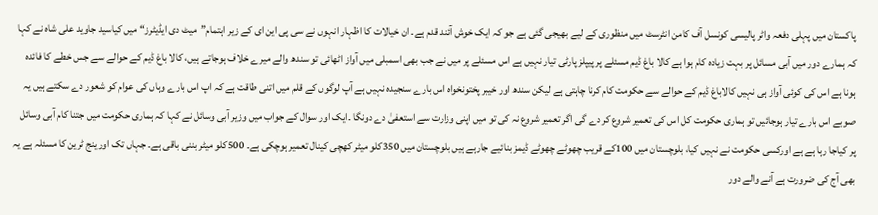پاکستان میں پہلی دفعہ واٹر پالیسی کونسل آف کامن انٹرسٹ میں منظوری کے لیے بھیجی گئی ہے جو کہ ایک خوش آئند قدم ہے۔ ان خیالات کا اظہار انہوں نے سی پی این ای کے زیر اہتمام”میٹ دی ایڈیٹرز“ میں کیاسید جاوید علی شاہ نے کہا کہ ہمارے دور میں آبی مسائل پر بہت زیادہ کام ہوا ہے کالا باغ ڈیم مسئلے پر پیپلز پارٹی تیار نہیں ہے اس مسئلے پر میں نے جب بھی اسمبلی میں آواز اٹھائی تو سندھ والے میرے خلاف ہوجاتے ہیں، کالا باغ ڈیم کے حوالے سے جس خطے کا فائدہ ہونا ہے اس کی کوئی آواز ہی نہیں کالاباغ ڈیم کے حوالے سے حکومت کام کرنا چاہتی ہے لیکن سندھ اور خیبر پختونخواہ اس بارے سنجیدہ نہیں ہے آپ لوگوں کے قلم میں اتنی طاقت ہے کہ اپ اس بارے وہاں کی عوام کو شعور دے سکتے ہیں یہ صوبے اس بارے تیار ہوجائیں تو ہماری حکومت کل اس کی تعمیر شروع کر دے گی اگر تعمیر شروع نہ کی تو میں اپنی وزارت سے استعفیٰ دے دونگا ۔ایک اور سوال کے جواب میں وزیر آبی وسائل نے کہا کہ ہماری حکومت میں جتنا کام آبی وسائل پر کیاجا رہا ہے ہے اورکسی حکومت نے نہیں کیا، بلوچستان میں 100کے قریب چھوٹے چھوٹے ڈیمز بنائیے جارہے ہیں بلوچستان میں 350کلو میٹر کھچی کینال تعمیر ہوچکی ہے۔ 500کلو میٹر بننی باقی ہے۔ جہاں تک اورینج ٹرین کا مسئلہ ہے یہ بھی آج کی ضرورت ہے آنے والے دور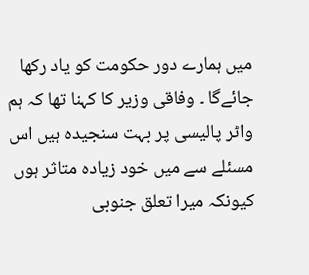میں ہمارے دور حکومت کو یاد رکھا جائےگا ۔ وفاقی وزیر کا کہنا تھا کہ ہم واٹر پالیسی پر بہت سنجیدہ ہیں اس مسئلے سے میں خود زیادہ متاثر ہوں کیونکہ میرا تعلق جنوبی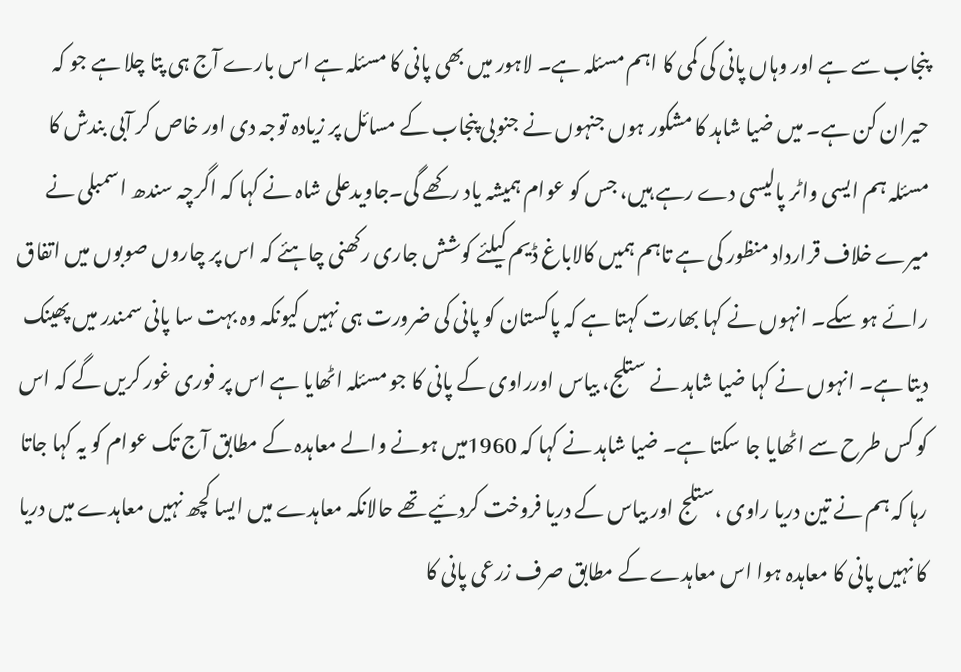پنجاب سے ہے اور وہاں پانی کی کمی کا اہم مسئلہ ہے۔ لاہور میں بھی پانی کا مسئلہ ہے اس بارے آج ہی پتا چلا ہے جو کہ حیران کن ہے۔ میں ضیا شاہد کا مشکور ہوں جنہوں نے جنوبی پنجاب کے مسائل پر زیادہ توجہ دی اور خاص کر آبی بندش کا مسئلہ ہم ایسی واٹر پالیسی دے رہے ہیں، جس کو عوام ہمیشہ یاد رکھے گی۔جاویدعلی شاہ نے کہا کہ اگرچہ سندھ اسمبلی نے میرے خلاف قرارداد منظور کی ہے تاہم ہمیں کالاباغ ڈیم کیلئے کوشش جاری رکھنی چاہئے کہ اس پر چاروں صوبوں میں اتفاق رائے ہو سکے۔ انہوں نے کہا بھارت کہتا ہے کہ پاکستان کو پانی کی ضرورت ہی نہیں کیونکہ وہ بہت سا پانی سمندر میں پھینک دیتا ہے۔ انہوں نے کہا ضیا شاہد نے ستلج، بیاس اورراوی کے پانی کا جو مسئلہ اٹھایا ہے اس پر فوری غور کریں گے کہ اس کو کس طرح سے اٹھایا جا سکتا ہے۔ ضیا شاہد نے کہا کہ 1960میں ہونے والے معاہدہ کے مطابق آج تک عوام کو یہ کہا جاتا رہا کہ ہم نے تین دریا راوی ،ستلج اور بیاس کے دریا فروخت کردئیے تھے حالانکہ معاہدے میں ایسا کچھ نہیں معاہدے میں دریا کا نہیں پانی کا معاہدہ ہوا اس معاہدے کے مطابق صرف زرعی پانی کا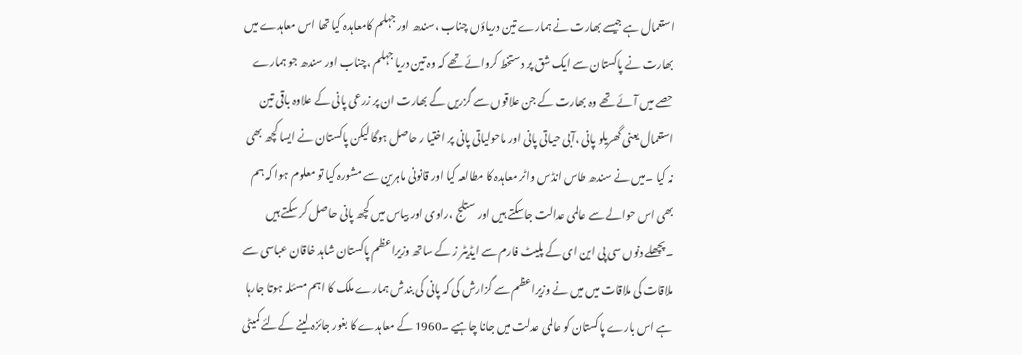استعمال ہے جیسے بھارت نے ہمارے تین دریاؤں چناب ،سندھ اور جہلم کامعاہدہ کیا تھا اس معاہدے میں بھارت نے پاکستان سے ایک شق پر دستخط کروائے تھے کہ وہ تین دریا جہلم ،چناب اور سندھ جو ہمارے حصے میں آئے تھے وہ بھارت کے جن علاقوں سے گزریں گے بھارت ان پر زرعی پانی کے علاوہ باقی تین استعمال یعنی گھریلو پانی ،آبی حیاتی پانی اور ماحولیاتی پانی پر اختیا ر حاصل ہوگا لیکن پاکستان نے ایسا کچھ بھی نہ کیا ۔میں نے سندھ طاس انڈس واٹر معاہدہ کا مطالعہ کیا اور قانونی ماہرین سے مشورہ کیا تو معلوم ہوا کہ ہم بھی اس حوالے سے عالمی عدالت جاسکتے ہیں اور ستلج ،راوی اور بیاس میں کچھ پانی حاصل کر سکتے ہیں ۔پچھلے دنوں سی پی این ای کے پلیٹ فارم سے ایڈیٹر ز کے ساتھ وزیراعظم پاکستان شاہد خاقان عباسی سے ملاقات کی ملاقات میں میں نے وزیراعظم سے گزارش کی کہ پانی کی بندش ہمارے ملک کا اہم مسئلہ ہوتا جارہا ہے اس بارے پاکستان کو عالمی عدلت میں جانا چاہیے ۔1960 کے معاہدے کا بغور جائزہ لینے کےلئے کمیٹی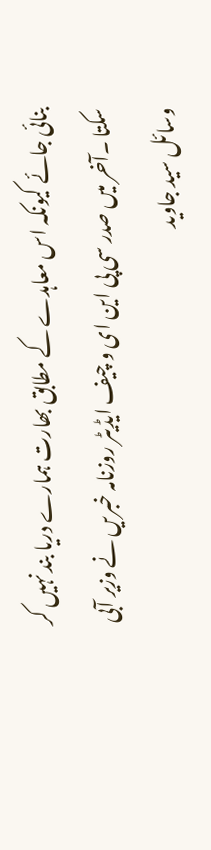بنائی جائے کیونکہ اس معاہدے کے مطابق بھارت ہمارے دریا بند نہیں کر سکتا ۔آخر میں صدر سی پی این ای و چیف ایڈیٹر روزنامہ خبریں نے وزیر آبی وسائل سید جاوید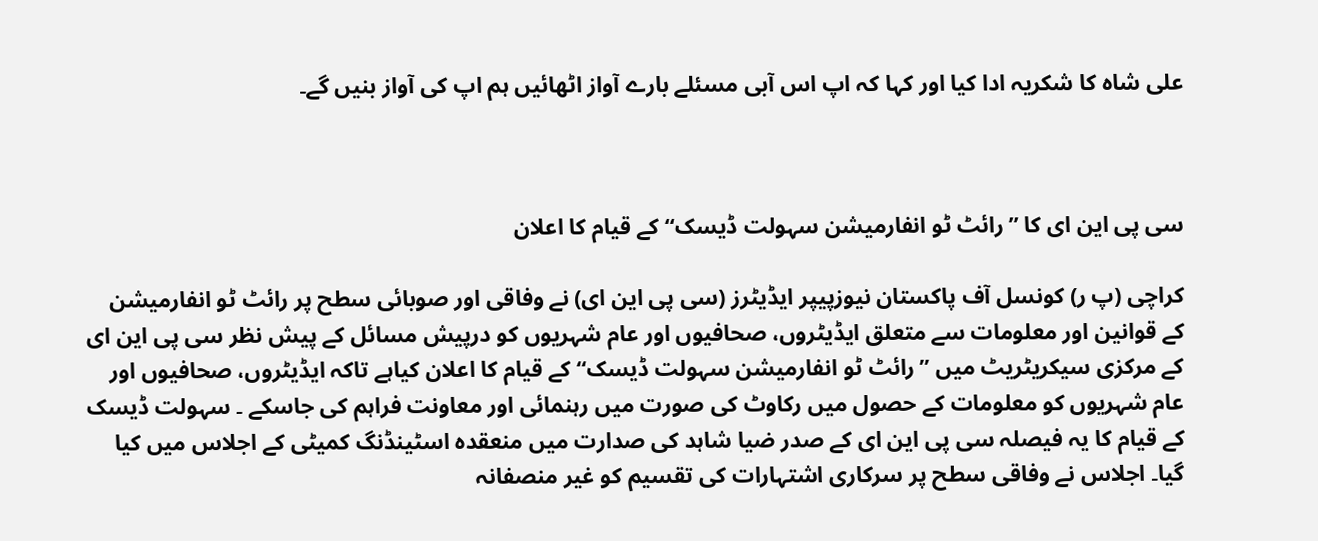علی شاہ کا شکریہ ادا کیا اور کہا کہ اپ اس آبی مسئلے بارے آواز اٹھائیں ہم اپ کی آواز بنیں گے۔



سی پی این ای کا ”رائٹ ٹو انفارمیشن سہولت ڈیسک“کے قیام کا اعلان

کراچی (پ ر) کونسل آف پاکستان نیوزپیپر ایڈیٹرز (سی پی این ای) نے وفاقی اور صوبائی سطح پر رائٹ ٹو انفارمیشن کے قوانین اور معلومات سے متعلق ایڈیٹروں، صحافیوں اور عام شہریوں کو درپیش مسائل کے پیش نظر سی پی این ای کے مرکزی سیکریٹریٹ میں ”رائٹ ٹو انفارمیشن سہولت ڈیسک“ کے قیام کا اعلان کیاہے تاکہ ایڈیٹروں، صحافیوں اور عام شہریوں کو معلومات کے حصول میں رکاوٹ کی صورت میں رہنمائی اور معاونت فراہم کی جاسکے ۔ سہولت ڈیسک کے قیام کا یہ فیصلہ سی پی این ای کے صدر ضیا شاہد کی صدارت میں منعقدہ اسٹینڈنگ کمیٹی کے اجلاس میں کیا گیا۔ اجلاس نے وفاقی سطح پر سرکاری اشتہارات کی تقسیم کو غیر منصفانہ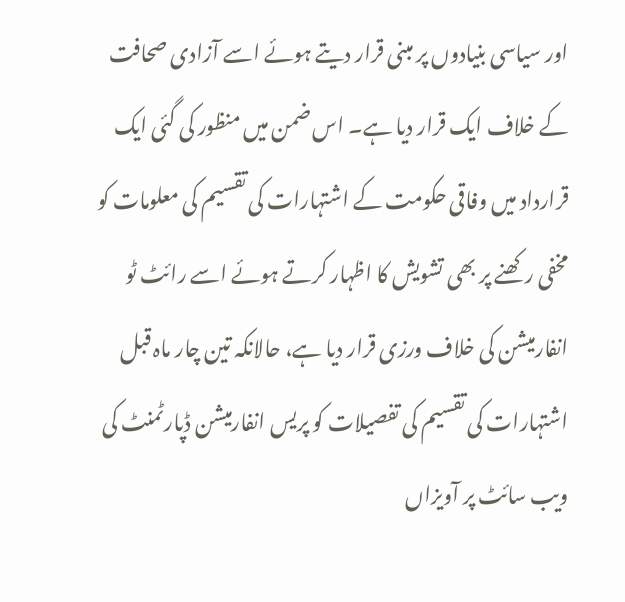اور سیاسی بنیادوں پر مبنی قرار دیتے ہوئے اسے آزادی صحافت کے خلاف ایک قرار دیا ہے۔ اس ضمن میں منظور کی گئی ایک قرارداد میں وفاقی حکومت کے اشتہارات کی تقسیم کی معلومات کو مخفی رکھنے پر بھی تشویش کا اظہار کرتے ہوئے اسے رائٹ ٹو انفارمیشن کی خلاف ورزی قرار دیا ہے، حالانکہ تین چار ماہ قبل اشتہارات کی تقسیم کی تفصیلات کو پریس انفارمیشن ڈپارٹمنٹ کی ویب سائٹ پر آویزاں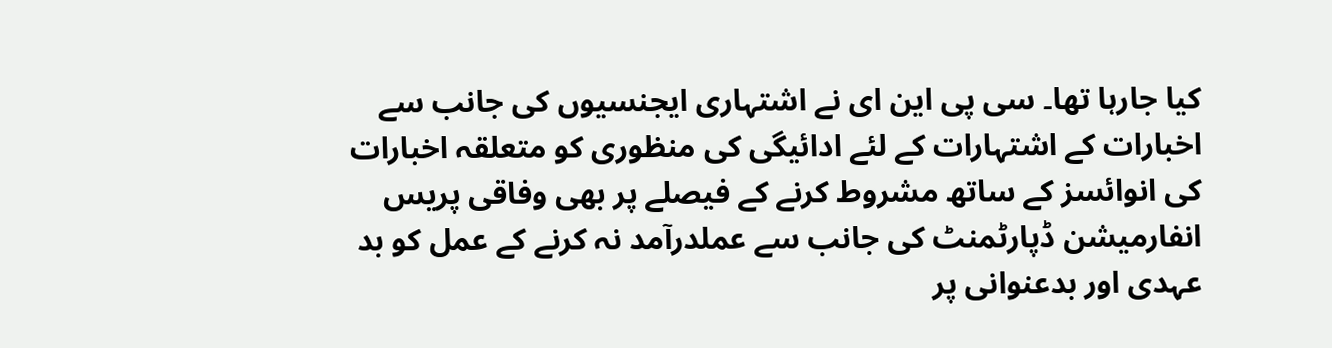کیا جارہا تھا۔ سی پی این ای نے اشتہاری ایجنسیوں کی جانب سے اخبارات کے اشتہارات کے لئے ادائیگی کی منظوری کو متعلقہ اخبارات کی انوائسز کے ساتھ مشروط کرنے کے فیصلے پر بھی وفاقی پریس انفارمیشن ڈپارٹمنٹ کی جانب سے عملدرآمد نہ کرنے کے عمل کو بد عہدی اور بدعنوانی پر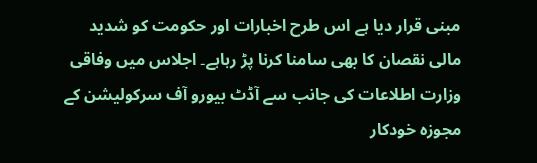مبنی قرار دیا ہے اس طرح اخبارات اور حکومت کو شدید مالی نقصان کا بھی سامنا کرنا پڑ رہاہے۔ اجلاس میں وفاقی وزارت اطلاعات کی جانب سے آڈٹ بیورو آف سرکولیشن کے مجوزہ خودکار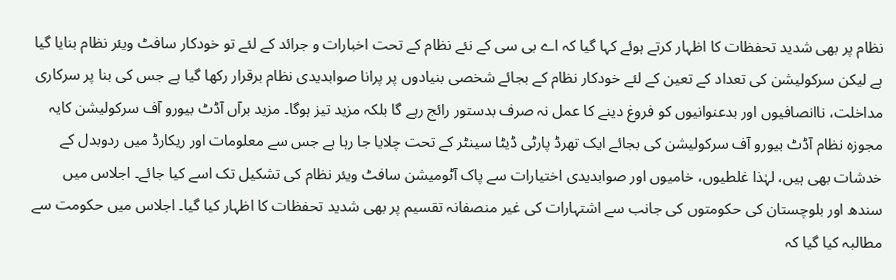نظام پر بھی شدید تحفظات کا اظہار کرتے ہوئے کہا گیا کہ اے بی سی کے نئے نظام کے تحت اخبارات و جرائد کے لئے تو خودکار سافٹ ویئر نظام بنایا گیا ہے لیکن سرکولیشن کی تعداد کے تعین کے لئے خودکار نظام کے بجائے شخصی بنیادوں پر پرانا صوابدیدی نظام برقرار رکھا گیا ہے جس کی بنا پر سرکاری مداخلت، ناانصافیوں اور بدعنوانیوں کو فروغ دینے کا عمل نہ صرف بدستور رائج رہے گا بلکہ مزید تیز ہوگا۔ مزید برآں آڈٹ بیورو آف سرکولیشن کایہ مجوزہ نظام آڈٹ بیورو آف سرکولیشن کی بجائے ایک تھرڈ پارٹی ڈیٹا سینٹر کے تحت چلایا جا رہا ہے جس سے معلومات اور ریکارڈ میں ردوبدل کے خدشات بھی ہیں، لہٰذا غلطیوں، خامیوں اور صوابدیدی اختیارات سے پاک آٹومیشن سافٹ ویئر نظام کی تشکیل تک اسے کیا جائے۔ اجلاس میں سندھ اور بلوچستان کی حکومتوں کی جانب سے اشتہارات کی غیر منصفانہ تقسیم پر بھی شدید تحفظات کا اظہار کیا گیا۔ اجلاس میں حکومت سے مطالبہ کیا گیا کہ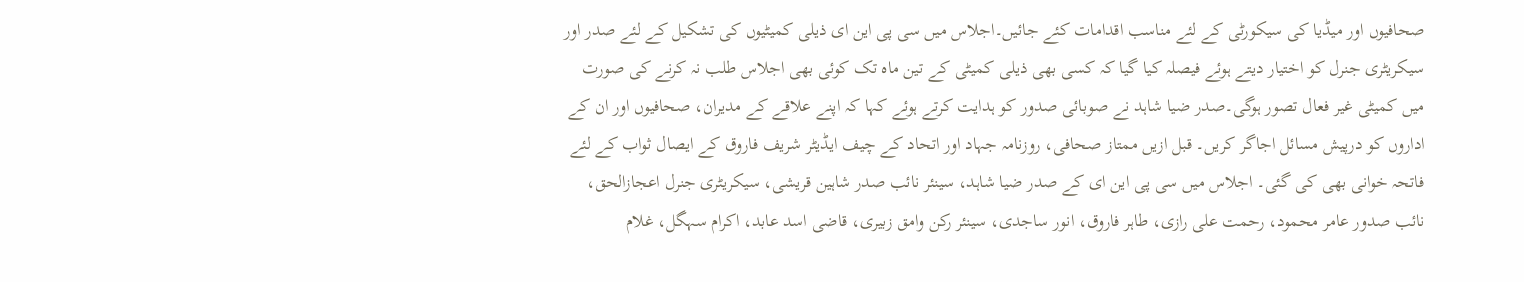صحافیوں اور میڈیا کی سیکورٹی کے لئے مناسب اقدامات کئے جائیں۔اجلاس میں سی پی این ای ذیلی کمیٹیوں کی تشکیل کے لئے صدر اور سیکریٹری جنرل کو اختیار دیتے ہوئے فیصلہ کیا گیا کہ کسی بھی ذیلی کمیٹی کے تین ماہ تک کوئی بھی اجلاس طلب نہ کرنے کی صورت میں کمیٹی غیر فعال تصور ہوگی۔صدر ضیا شاہد نے صوبائی صدور کو ہدایت کرتے ہوئے کہا کہ اپنے علاقے کے مدیران، صحافیوں اور ان کے اداروں کو درپیش مسائل اجاگر کریں۔ قبل ازیں ممتاز صحافی، روزنامہ جہاد اور اتحاد کے چیف ایڈیٹر شریف فاروق کے ایصال ثواب کے لئے فاتحہ خوانی بھی کی گئی۔ اجلاس میں سی پی این ای کے صدر ضیا شاہد، سینئر نائب صدر شاہین قریشی، سیکریٹری جنرل اعجازالحق، نائب صدور عامر محمود، رحمت علی رازی، طاہر فاروق، انور ساجدی، سینئر رکن وامق زبیری، قاضی اسد عابد، اکرام سہگل، غلام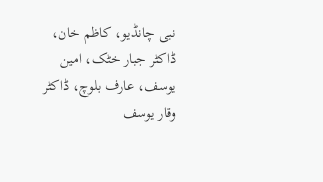نبی چانڈیو، کاظم خان، ڈاکٹر جبار خٹک، امین یوسف، عارف بلوچ، ڈاکٹر وقار یوسف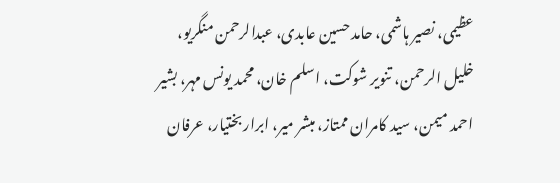عظیمی، نصیر ہاشمی، حامد حسین عابدی، عبدالرحمن منگریو، خلیل الرحمن، تنویر شوکت، اسلم خان، محمد یونس مہر، بشیر احمد میمن، سید کامران ممتاز، مبشر میر، ابرار بختیار، عرفان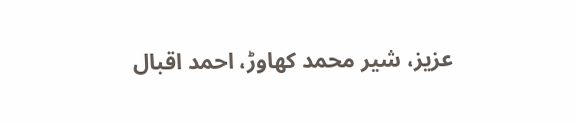عزیز، شیر محمد کھاوڑ، احمد اقبال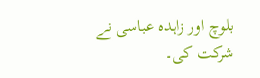بلوچ اور زاہدہ عباسی نے شرکت کی۔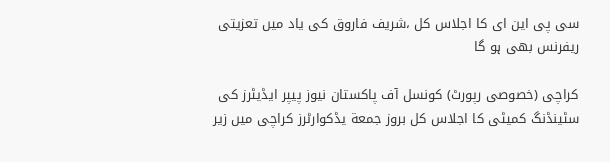سی پی این ای کا اجلاس کل ،شریف فاروق کی یاد میں تعزیتی ریفرنس بھی ہو گا

کراچی (خصوصی رپورٹ) کونسل آف پاکستان نیوز پیپر ایڈیٹرز کی سٹینڈنگ کمیٹی کا اجلاس کل بروز جمعة یڈکوارٹرز کراچی میں زیر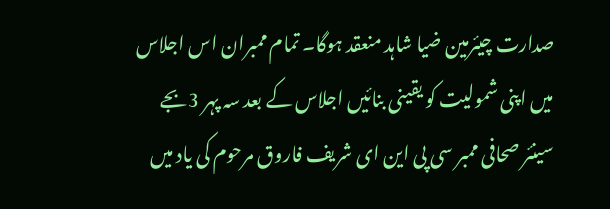صدارت چیئرمین ضیا شاہد منعقد ہوگا۔ تمام ممبران اس اجلاس میں اپنی شمولیت کو یقینی بنائیں اجلاس کے بعد سہ پہر 3بجے سینئر صحافی ممبر سی پی این ای شریف فاروق مرحوم کی یاد میں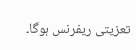تعزیتی ریفرنس ہوگا۔